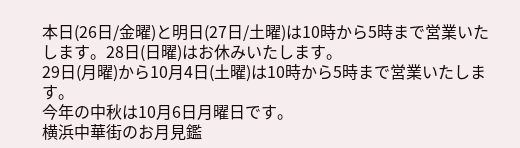本日(26日/金曜)と明日(27日/土曜)は10時から5時まで営業いたします。28日(日曜)はお休みいたします。
29日(月曜)から10月4日(土曜)は10時から5時まで営業いたします。
今年の中秋は10月6日月曜日です。
横浜中華街のお月見鑑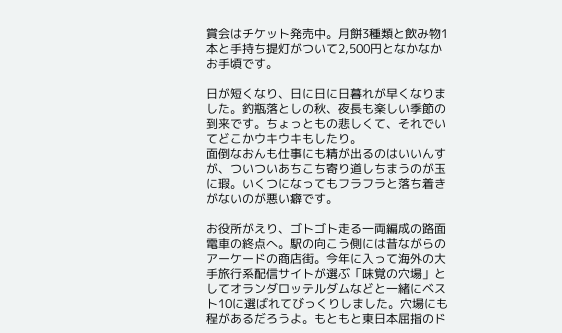賞会はチケット発売中。月餅3種類と飲み物1本と手持ち提灯がついて2,500円となかなかお手頃です。

日が短くなり、日に日に日暮れが早くなりました。釣瓶落としの秋、夜長も楽しい季節の到来です。ちょっともの悲しくて、それでいてどこかウキウキもしたり。
面倒なおんも仕事にも精が出るのはいいんすが、ついついあちこち寄り道しちまうのが玉に瑕。いくつになってもフラフラと落ち着きがないのが悪い癖です。

お役所がえり、ゴトゴト走る一両編成の路面電車の終点へ。駅の向こう側には昔ながらのアーケードの商店街。今年に入って海外の大手旅行系配信サイトが選ぶ「味覚の穴場」としてオランダロッテルダムなどと一緒にベスト10に選ばれてびっくりしました。穴場にも程があるだろうよ。もともと東日本屈指のド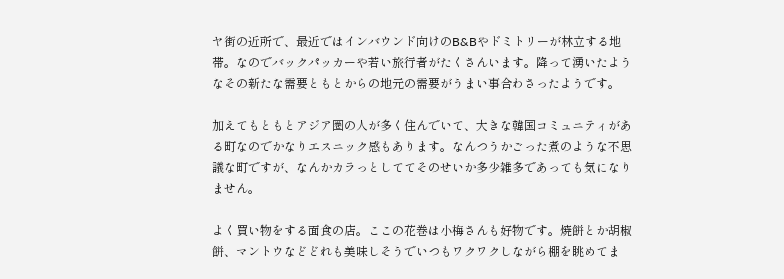ヤ街の近所で、最近ではインバウンド向けのB&Bやドミトリーが林立する地帯。なのでバックパッカーや若い旅行者がたくさんいます。降って湧いたようなその新たな需要ともとからの地元の需要がうまい事合わさったようです。

加えてもともとアジア圏の人が多く住んでいて、大きな韓国コミュニティがある町なのでかなりエスニック感もあります。なんつうかごった煮のような不思議な町ですが、なんかカラっとしててそのせいか多少雑多であっても気になりません。

よく買い物をする面食の店。ここの花巻は小梅さんも好物です。焼餅とか胡椒餅、マントウなどどれも美味しそうでいつもワクワクしながら棚を眺めてま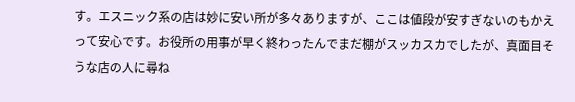す。エスニック系の店は妙に安い所が多々ありますが、ここは値段が安すぎないのもかえって安心です。お役所の用事が早く終わったんでまだ棚がスッカスカでしたが、真面目そうな店の人に尋ね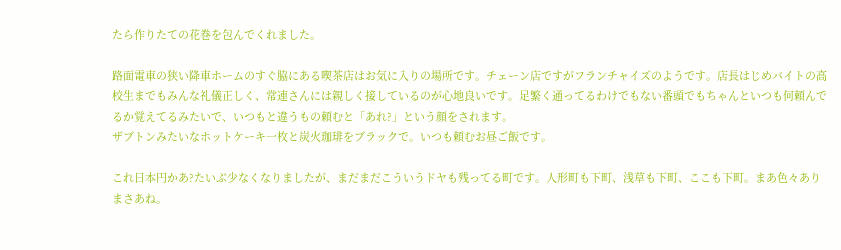たら作りたての花巻を包んでくれました。

路面電車の狭い降車ホームのすぐ脇にある喫茶店はお気に入りの場所です。チェーン店ですがフランチャイズのようです。店長はじめバイトの高校生までもみんな礼儀正しく、常連さんには親しく接しているのが心地良いです。足繁く通ってるわけでもない番頭でもちゃんといつも何頼んでるか覚えてるみたいで、いつもと違うもの頼むと「あれ?」という顔をされます。
ザブトンみたいなホットケーキ一枚と炭火珈琲をブラックで。いつも頼むお昼ご飯です。

これ日本円かあ?たいぶ少なくなりましたが、まだまだこういうドヤも残ってる町です。人形町も下町、浅草も下町、ここも下町。まあ色々ありまさあね。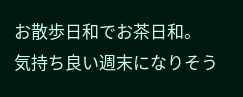お散歩日和でお茶日和。
気持ち良い週末になりそう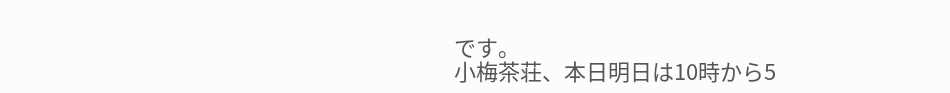です。
小梅茶荘、本日明日は10時から5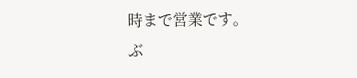時まで営業です。
ぶ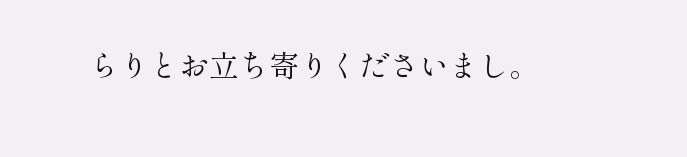らりとお立ち寄りくださいまし。